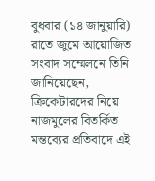বুধবার (১৪ জানুয়ারি) রাতে জুমে আয়োজিত সংবাদ সম্মেলনে তিনি জানিয়েছেন, ক্রিকেটারদের নিয়ে নাজমুলের বিতর্কিত মন্তব্যের প্রতিবাদে এই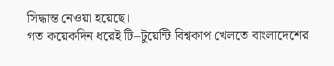সিদ্ধান্ত নেওয়া হয়েছে।
গত কয়েকদিন ধরেই টি–টুয়েন্টি বিশ্বকাপ খেলতে বাংলাদেশের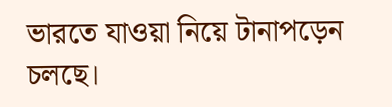ভারতে যাওয়া নিয়ে টানাপড়েন চলছে।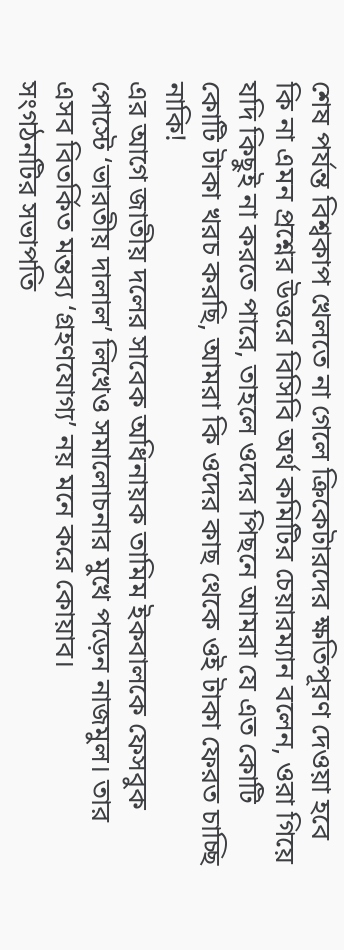শেষ পর্যন্ত বিশ্বকাপ খেলতে না গেলে ক্রিকেটারদের ক্ষতিপূরণ দেওয়া হবে কি না এমন প্রশ্নের উত্তরে বিসিবি অর্থ কমিটির চেয়ারম্যান বলেন, ওরা গিয়ে যদি কিছুই না করতে পারে, তাহলে ওদের পিছনে আমরা যে এত কোটি কোটি টাকা খরচ করছি, আমরা কি ওদের কাছ থেকে ওই টাকা ফেরত চাচ্ছি নাকি!
এর আগে জাতীয় দলের সাবেক অধিনায়ক তামিম ইকবালকে ফেসবুক পোস্টে ‘ভারতীয় দালাল’ লিখেও সমালোচনার মুখে পড়েন নাজমুল। তার এসব বিতর্কিত মন্তব্য ‘গ্রহণযোগ্য’ নয় মনে করে কোয়াব।
সংগঠনটির সভাপতি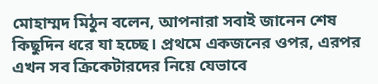মোহাম্মদ মিঠুন বলেন, আপনারা সবাই জানেন শেষ কিছুদিন ধরে যা হচ্ছে। প্রথমে একজনের ওপর, এরপর এখন সব ক্রিকেটারদের নিয়ে যেভাবে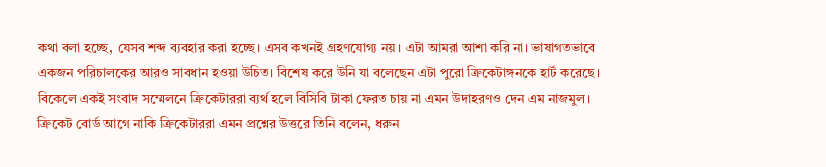কথা বলা হচ্ছে, যেসব শব্দ ব্যবহার করা হচ্ছে। এসব কখনই গ্রহণযোগ্য নয়। এটা আমরা আশা করি না। ভাষাগতভাবে একজন পরিচালকের আরও সাবধান হওয়া উচিত। বিশেষ করে উনি যা বলেছেন এটা পুরো ক্রিকেটাঙ্গনকে হার্ট করেছে।
বিকেলে একই সংবাদ সম্মেলনে ক্রিকেটাররা ব্যর্থ হলে বিসিবি টাকা ফেরত চায় না এমন উদাহরণও দেন এম নাজমুল। ক্রিকেট বোর্ড আগে নাকি ক্রিকেটাররা এমন প্রশ্নের উত্তরে তিনি বলেন, ধরুন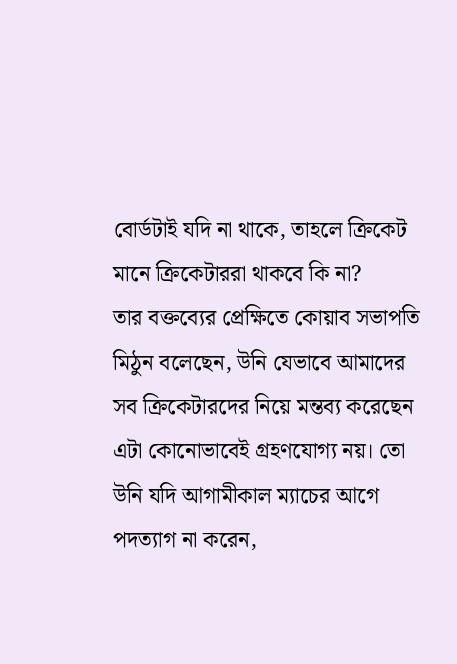বোর্ডটাই যদি না থাকে, তাহলে ক্রিকেট মানে ক্রিকেটাররা থাকবে কি না?
তার বক্তব্যের প্রেক্ষিতে কোয়াব সভাপতি মিঠুন বলেছেন, উনি যেভাবে আমাদের সব ক্রিকেটারদের নিয়ে মন্তব্য করেছেন এটা কোনোভাবেই গ্রহণযোগ্য নয়। তো উনি যদি আগামীকাল ম্যাচের আগে পদত্যাগ না করেন,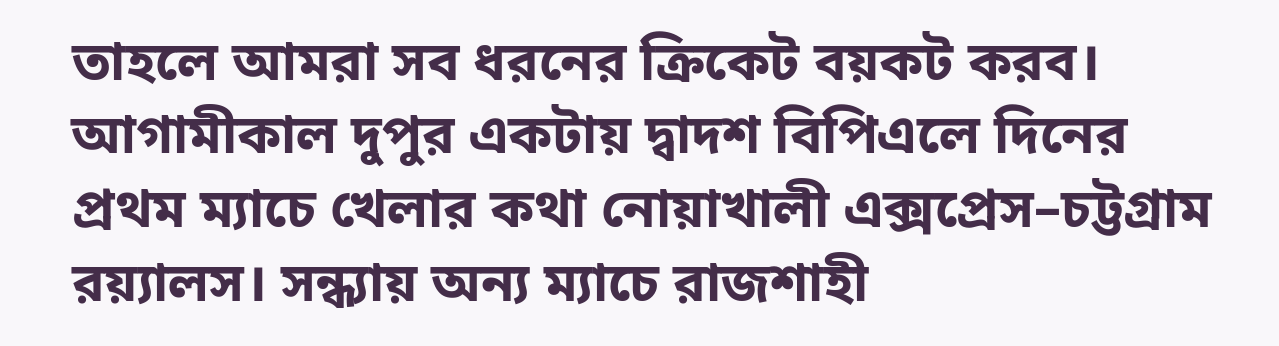তাহলে আমরা সব ধরনের ক্রিকেট বয়কট করব।
আগামীকাল দুপুর একটায় দ্বাদশ বিপিএলে দিনের প্রথম ম্যাচে খেলার কথা নোয়াখালী এক্সপ্রেস–চট্টগ্রাম রয়্যালস। সন্ধ্যায় অন্য ম্যাচে রাজশাহী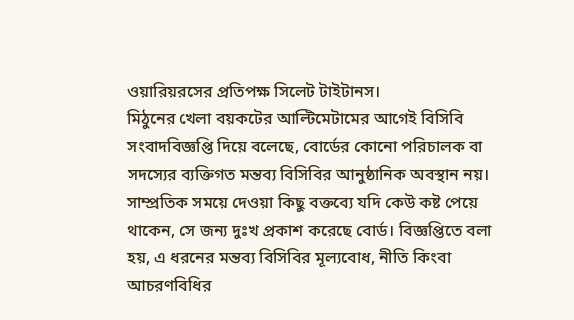ওয়ারিয়রসের প্রতিপক্ষ সিলেট টাইটানস।
মিঠুনের খেলা বয়কটের আল্টিমেটামের আগেই বিসিবি সংবাদবিজ্ঞপ্তি দিয়ে বলেছে, বোর্ডের কোনো পরিচালক বা সদস্যের ব্যক্তিগত মন্তব্য বিসিবির আনুষ্ঠানিক অবস্থান নয়। সাম্প্রতিক সময়ে দেওয়া কিছু বক্তব্যে যদি কেউ কষ্ট পেয়ে থাকেন, সে জন্য দুঃখ প্রকাশ করেছে বোর্ড। বিজ্ঞপ্তিতে বলা হয়, এ ধরনের মন্তব্য বিসিবির মূল্যবোধ, নীতি কিংবা আচরণবিধির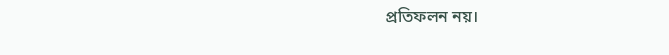প্রতিফলন নয়।